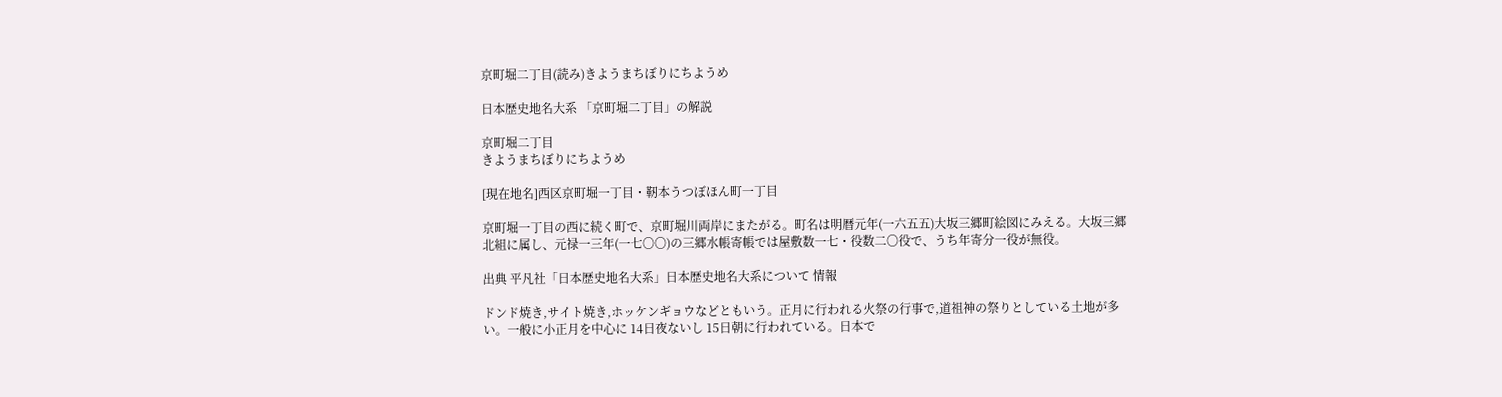京町堀二丁目(読み)きようまちぼりにちようめ

日本歴史地名大系 「京町堀二丁目」の解説

京町堀二丁目
きようまちぼりにちようめ

[現在地名]西区京町堀一丁目・靭本うつぼほん町一丁目

京町堀一丁目の西に続く町で、京町堀川両岸にまたがる。町名は明暦元年(一六五五)大坂三郷町絵図にみえる。大坂三郷北組に属し、元禄一三年(一七〇〇)の三郷水帳寄帳では屋敷数一七・役数二〇役で、うち年寄分一役が無役。

出典 平凡社「日本歴史地名大系」日本歴史地名大系について 情報

ドンド焼き,サイト焼き,ホッケンギョウなどともいう。正月に行われる火祭の行事で,道祖神の祭りとしている土地が多い。一般に小正月を中心に 14日夜ないし 15日朝に行われている。日本で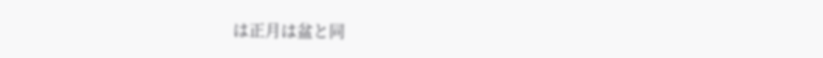は正月は盆と同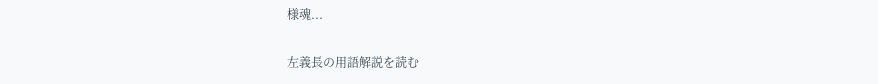様魂...

左義長の用語解説を読む